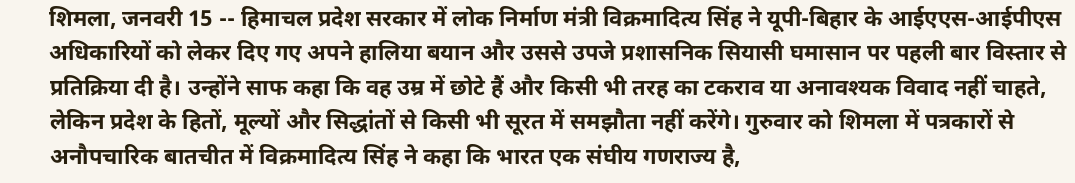शिमला, जनवरी 15 -- हिमाचल प्रदेश सरकार में लोक निर्माण मंत्री विक्रमादित्य सिंह ने यूपी-बिहार के आईएएस-आईपीएस अधिकारियों को लेकर दिए गए अपने हालिया बयान और उससे उपजे प्रशासनिक सियासी घमासान पर पहली बार विस्तार से प्रतिक्रिया दी है। उन्होंने साफ कहा कि वह उम्र में छोटे हैं और किसी भी तरह का टकराव या अनावश्यक विवाद नहीं चाहते, लेकिन प्रदेश के हितों, मूल्यों और सिद्धांतों से किसी भी सूरत में समझौता नहीं करेंगे। गुरुवार को शिमला में पत्रकारों से अनौपचारिक बातचीत में विक्रमादित्य सिंह ने कहा कि भारत एक संघीय गणराज्य है,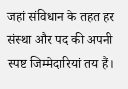जहां संविधान के तहत हर संस्था और पद की अपनी स्पष्ट जिम्मेदारियां तय हैं।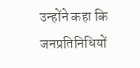उन्होंने कहा कि जनप्रतिनिधियों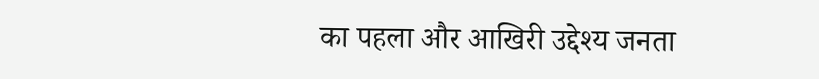का पहला और आखिरी उद्देश्य जनता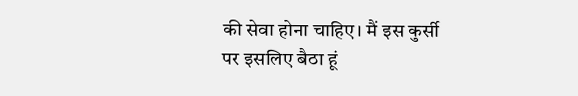की सेवा होना चाहिए। मैं इस कुर्सी पर इसलिए बैठा हूं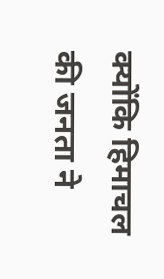क्योंकि हिमाचल की जनता ने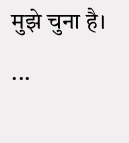मुझे चुना है। ...